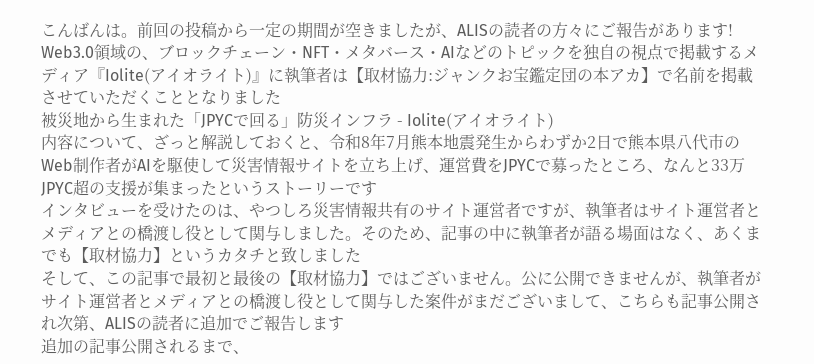こんばんは。前回の投稿から一定の期間が空きましたが、ALISの読者の方々にご報告があります!
Web3.0領域の、ブロックチェーン・NFT・メタバース・AIなどのトピックを独自の視点で掲載するメディア『Iolite(アイオライト)』に執筆者は【取材協力:ジャンクお宝鑑定団の本アカ】で名前を掲載させていただくこととなりました
被災地から生まれた「JPYCで回る」防災インフラ - Iolite(アイオライト)
内容について、ざっと解説しておくと、令和8年7月熊本地震発生からわずか2日で熊本県八代市のWeb制作者がAIを駆使して災害情報サイトを立ち上げ、運営費をJPYCで募ったところ、なんと33万JPYC超の支援が集まったというストーリーです
インタビューを受けたのは、やつしろ災害情報共有のサイト運営者ですが、執筆者はサイト運営者とメディアとの橋渡し役として関与しました。そのため、記事の中に執筆者が語る場面はなく、あくまでも【取材協力】というカタチと致しました
そして、この記事で最初と最後の【取材協力】ではございません。公に公開できませんが、執筆者がサイト運営者とメディアとの橋渡し役として関与した案件がまだございまして、こちらも記事公開され次第、ALISの読者に追加でご報告します
追加の記事公開されるまで、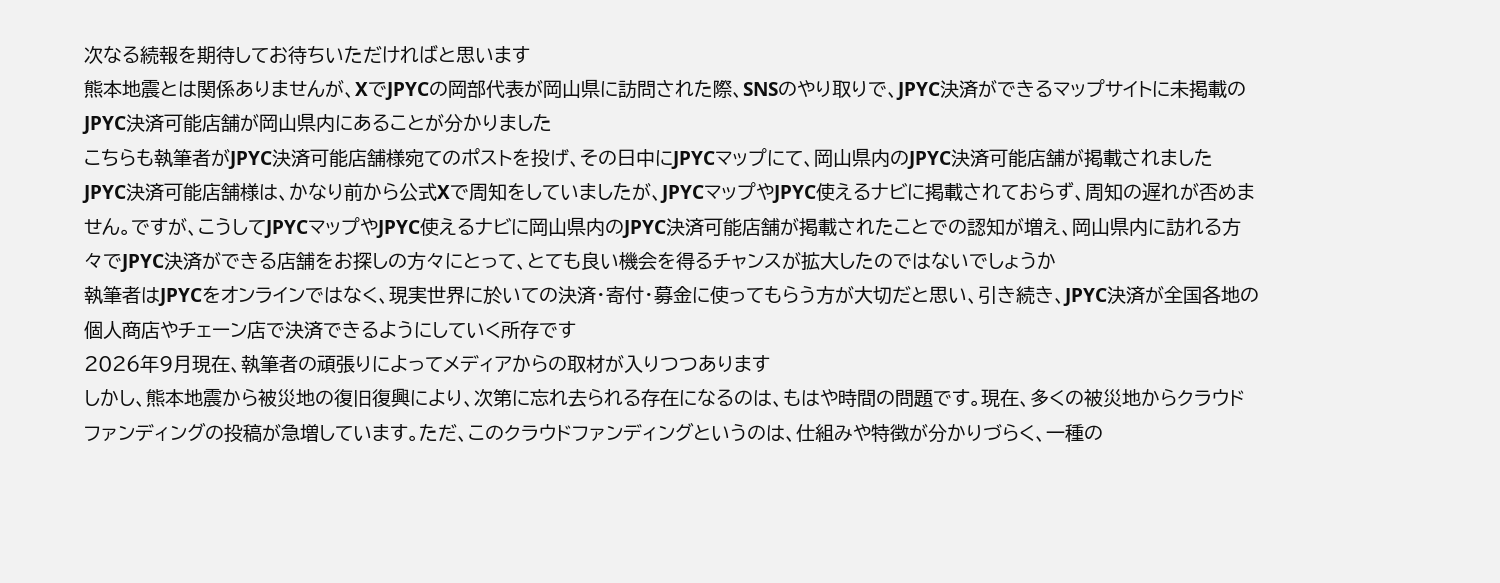次なる続報を期待してお待ちいただければと思います
熊本地震とは関係ありませんが、XでJPYCの岡部代表が岡山県に訪問された際、SNSのやり取りで、JPYC決済ができるマップサイトに未掲載のJPYC決済可能店舗が岡山県内にあることが分かりました
こちらも執筆者がJPYC決済可能店舗様宛てのポストを投げ、その日中にJPYCマップにて、岡山県内のJPYC決済可能店舗が掲載されました
JPYC決済可能店舗様は、かなり前から公式Xで周知をしていましたが、JPYCマップやJPYC使えるナビに掲載されておらず、周知の遅れが否めません。ですが、こうしてJPYCマップやJPYC使えるナビに岡山県内のJPYC決済可能店舗が掲載されたことでの認知が増え、岡山県内に訪れる方々でJPYC決済ができる店舗をお探しの方々にとって、とても良い機会を得るチャンスが拡大したのではないでしょうか
執筆者はJPYCをオンラインではなく、現実世界に於いての決済・寄付・募金に使ってもらう方が大切だと思い、引き続き、JPYC決済が全国各地の個人商店やチェーン店で決済できるようにしていく所存です
2026年9月現在、執筆者の頑張りによってメディアからの取材が入りつつあります
しかし、熊本地震から被災地の復旧復興により、次第に忘れ去られる存在になるのは、もはや時間の問題です。現在、多くの被災地からクラウドファンディングの投稿が急増しています。ただ、このクラウドファンディングというのは、仕組みや特徴が分かりづらく、一種の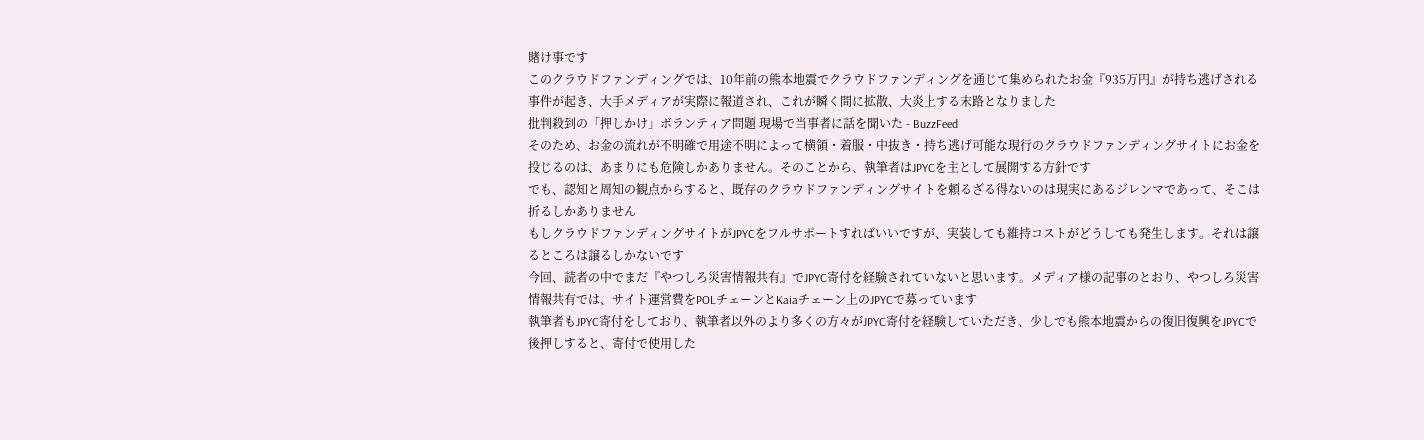賭け事です
このクラウドファンディングでは、10年前の熊本地震でクラウドファンディングを通じて集められたお金『935万円』が持ち逃げされる事件が起き、大手メディアが実際に報道され、これが瞬く間に拡散、大炎上する末路となりました
批判殺到の「押しかけ」ボランティア問題 現場で当事者に話を聞いた - BuzzFeed
そのため、お金の流れが不明確で用途不明によって横領・着服・中抜き・持ち逃げ可能な現行のクラウドファンディングサイトにお金を投じるのは、あまりにも危険しかありません。そのことから、執筆者はJPYCを主として展開する方針です
でも、認知と周知の観点からすると、既存のクラウドファンディングサイトを頼るざる得ないのは現実にあるジレンマであって、そこは折るしかありません
もしクラウドファンディングサイトがJPYCをフルサポートすればいいですが、実装しても維持コストがどうしても発生します。それは譲るところは譲るしかないです
今回、読者の中でまだ『やつしろ災害情報共有』でJPYC寄付を経験されていないと思います。メディア様の記事のとおり、やつしろ災害情報共有では、サイト運営費をPOLチェーンとKaiaチェーン上のJPYCで募っています
執筆者もJPYC寄付をしており、執筆者以外のより多くの方々がJPYC寄付を経験していただき、少しでも熊本地震からの復旧復興をJPYCで後押しすると、寄付で使用した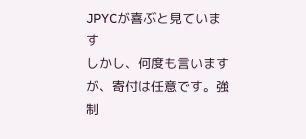JPYCが喜ぶと見ています
しかし、何度も言いますが、寄付は任意です。強制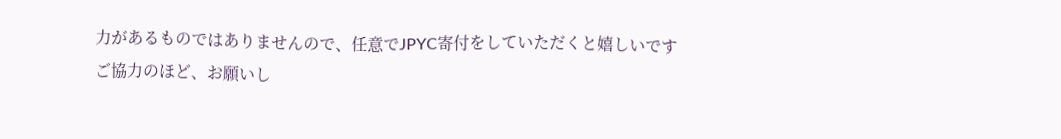力があるものではありませんので、任意でJPYC寄付をしていただくと嬉しいです
ご協力のほど、お願いし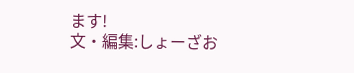ます!
文・編集:しょーざお